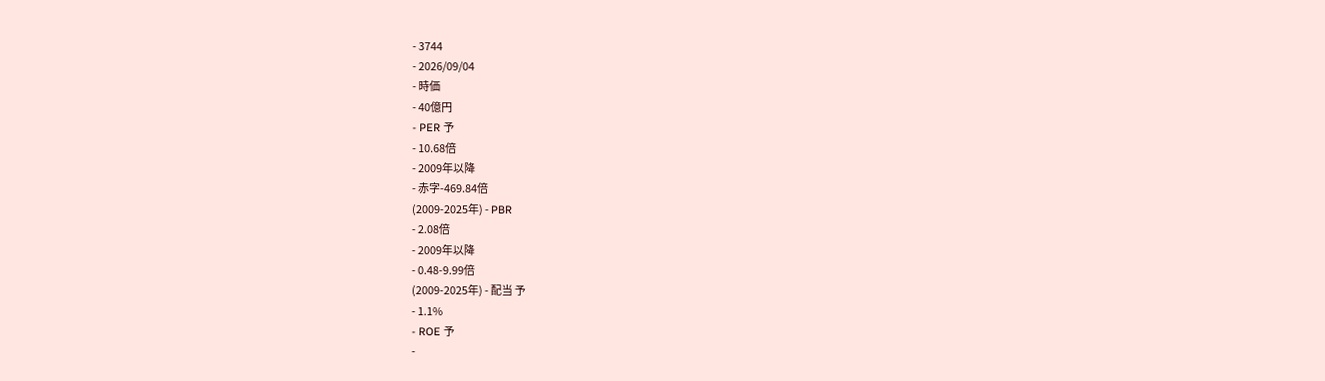- 3744
- 2026/09/04
- 時価
- 40億円
- PER 予
- 10.68倍
- 2009年以降
- 赤字-469.84倍
(2009-2025年) - PBR
- 2.08倍
- 2009年以降
- 0.48-9.99倍
(2009-2025年) - 配当 予
- 1.1%
- ROE 予
-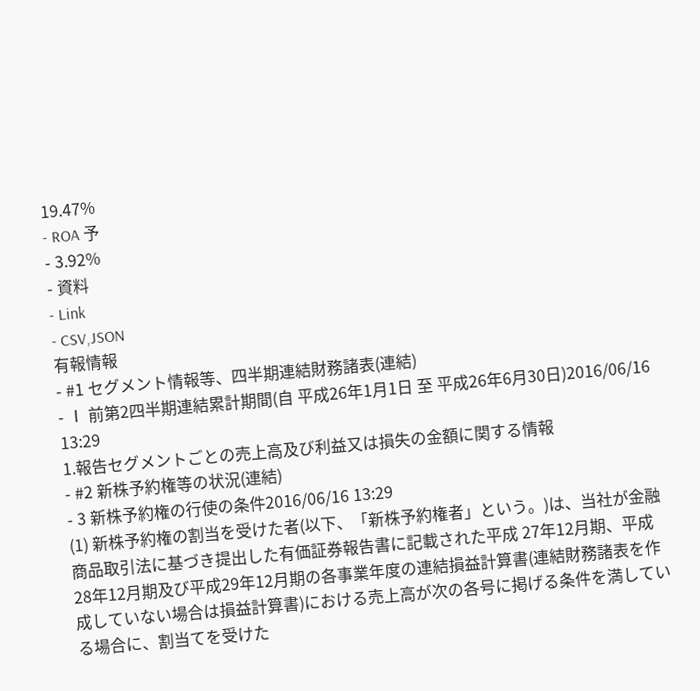19.47%
- ROA 予
- 3.92%
- 資料
- Link
- CSV,JSON
有報情報
- #1 セグメント情報等、四半期連結財務諸表(連結)
- Ⅰ 前第2四半期連結累計期間(自 平成26年1月1日 至 平成26年6月30日)2016/06/16 13:29
1.報告セグメントごとの売上高及び利益又は損失の金額に関する情報
- #2 新株予約権等の状況(連結)
- 3 新株予約権の行使の条件2016/06/16 13:29
(1) 新株予約権の割当を受けた者(以下、「新株予約権者」という。)は、当社が金融商品取引法に基づき提出した有価証券報告書に記載された平成 27年12月期、平成 28年12月期及び平成29年12月期の各事業年度の連結損益計算書(連結財務諸表を作成していない場合は損益計算書)における売上高が次の各号に掲げる条件を満している場合に、割当てを受けた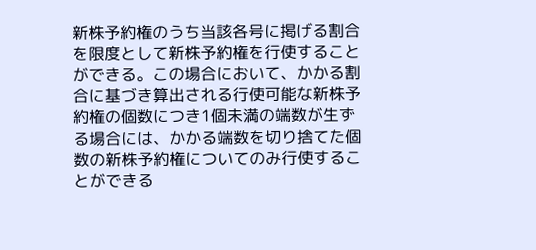新株予約権のうち当該各号に掲げる割合を限度として新株予約権を行使することができる。この場合において、かかる割合に基づき算出される行使可能な新株予約権の個数につき1個未満の端数が生ずる場合には、かかる端数を切り捨てた個数の新株予約権についてのみ行使することができる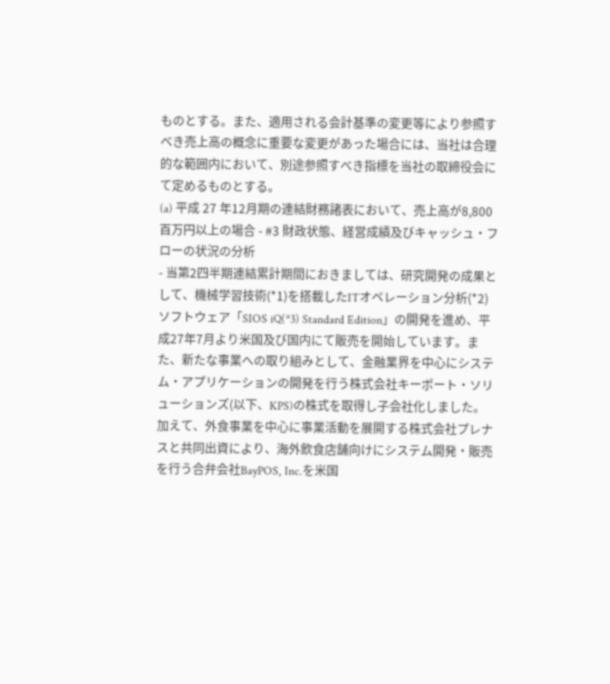ものとする。また、適用される会計基準の変更等により参照すべき売上高の概念に重要な変更があった場合には、当社は合理的な範囲内において、別途参照すべき指標を当社の取締役会にて定めるものとする。
(a) 平成 27 年12月期の連結財務諸表において、売上高が8,800百万円以上の場合 - #3 財政状態、経営成績及びキャッシュ・フローの状況の分析
- 当第2四半期連結累計期間におきましては、研究開発の成果として、機械学習技術(*1)を搭載したITオペレーション分析(*2)ソフトウェア「SIOS iQ(*3) Standard Edition」の開発を進め、平成27年7月より米国及び国内にて販売を開始しています。また、新たな事業への取り組みとして、金融業界を中心にシステム・アプリケーションの開発を行う株式会社キーポート・ソリューションズ(以下、KPS)の株式を取得し子会社化しました。加えて、外食事業を中心に事業活動を展開する株式会社プレナスと共同出資により、海外飲食店舗向けにシステム開発・販売を行う合弁会社BayPOS, Inc.を米国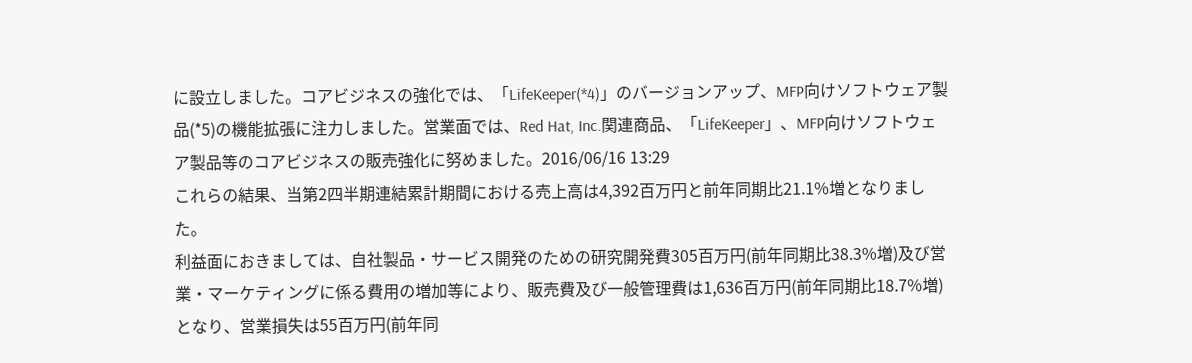に設立しました。コアビジネスの強化では、「LifeKeeper(*4)」のバージョンアップ、MFP向けソフトウェア製品(*5)の機能拡張に注力しました。営業面では、Red Hat, Inc.関連商品、「LifeKeeper」、MFP向けソフトウェア製品等のコアビジネスの販売強化に努めました。2016/06/16 13:29
これらの結果、当第2四半期連結累計期間における売上高は4,392百万円と前年同期比21.1%増となりました。
利益面におきましては、自社製品・サービス開発のための研究開発費305百万円(前年同期比38.3%増)及び営業・マーケティングに係る費用の増加等により、販売費及び一般管理費は1,636百万円(前年同期比18.7%増)となり、営業損失は55百万円(前年同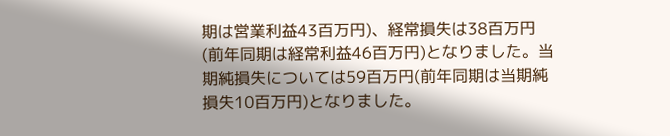期は営業利益43百万円)、経常損失は38百万円(前年同期は経常利益46百万円)となりました。当期純損失については59百万円(前年同期は当期純損失10百万円)となりました。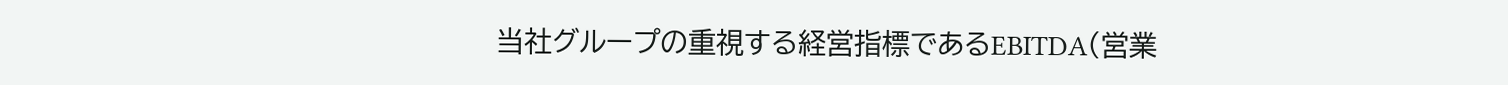当社グループの重視する経営指標であるEBITDA(営業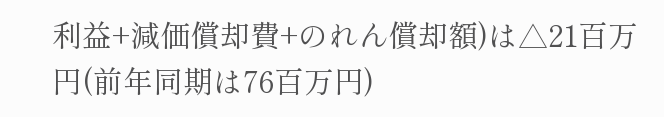利益+減価償却費+のれん償却額)は△21百万円(前年同期は76百万円)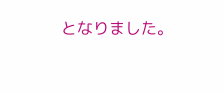となりました。